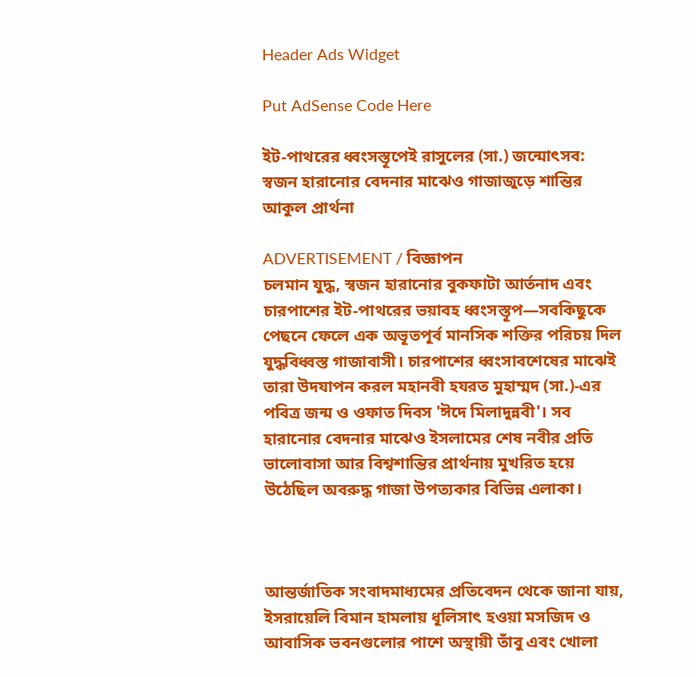Header Ads Widget

Put AdSense Code Here

ইট-পাথরের ধ্বংসস্তূপেই রাসুলের (সা.) জন্মোৎসব: স্বজন হারানোর বেদনার মাঝেও গাজাজুড়ে শান্তির আকুল প্রার্থনা

ADVERTISEMENT / বিজ্ঞাপন
চলমান যুদ্ধ, স্বজন হারানোর বুকফাটা আর্তনাদ এবং চারপাশের ইট-পাথরের ভয়াবহ ধ্বংসস্তূপ—সবকিছুকে পেছনে ফেলে এক অভূতপূর্ব মানসিক শক্তির পরিচয় দিল যুদ্ধবিধ্বস্ত গাজাবাসী। চারপাশের ধ্বংসাবশেষের মাঝেই তারা উদযাপন করল মহানবী হযরত মুহাম্মদ (সা.)-এর পবিত্র জন্ম ও ওফাত দিবস 'ঈদে মিলাদুন্নবী'। সব হারানোর বেদনার মাঝেও ইসলামের শেষ নবীর প্রতি ভালোবাসা আর বিশ্বশান্তির প্রার্থনায় মুখরিত হয়ে উঠেছিল অবরুদ্ধ গাজা উপত্যকার বিভিন্ন এলাকা।



আন্তর্জাতিক সংবাদমাধ্যমের প্রতিবেদন থেকে জানা যায়, ইসরায়েলি বিমান হামলায় ধূলিসাৎ হওয়া মসজিদ ও আবাসিক ভবনগুলোর পাশে অস্থায়ী তাঁবু এবং খোলা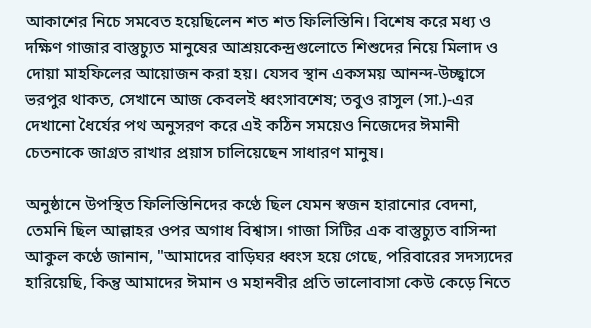আকাশের নিচে সমবেত হয়েছিলেন শত শত ফিলিস্তিনি। বিশেষ করে মধ্য ও দক্ষিণ গাজার বাস্তুচ্যুত মানুষের আশ্রয়কেন্দ্রগুলোতে শিশুদের নিয়ে মিলাদ ও দোয়া মাহফিলের আয়োজন করা হয়। যেসব স্থান একসময় আনন্দ-উচ্ছ্বাসে ভরপুর থাকত, সেখানে আজ কেবলই ধ্বংসাবশেষ; তবুও রাসুল (সা.)-এর দেখানো ধৈর্যের পথ অনুসরণ করে এই কঠিন সময়েও নিজেদের ঈমানী চেতনাকে জাগ্রত রাখার প্রয়াস চালিয়েছেন সাধারণ মানুষ।

অনুষ্ঠানে উপস্থিত ফিলিস্তিনিদের কণ্ঠে ছিল যেমন স্বজন হারানোর বেদনা, তেমনি ছিল আল্লাহর ওপর অগাধ বিশ্বাস। গাজা সিটির এক বাস্তুচ্যুত বাসিন্দা আকুল কণ্ঠে জানান, "আমাদের বাড়িঘর ধ্বংস হয়ে গেছে, পরিবারের সদস্যদের হারিয়েছি, কিন্তু আমাদের ঈমান ও মহানবীর প্রতি ভালোবাসা কেউ কেড়ে নিতে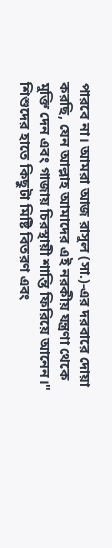পারবে না। আমরা আজ রাসুল (সা.)-এর দরবারে দোয়া করছি, যেন আল্লাহ আমাদের এই নরকীয় যন্ত্রণা থেকে মুক্তি দেন এবং গাজায় চিরস্থায়ী শান্তি ফিরিয়ে আনেন।" শিশুদের হাতে কিছুটা মিষ্টি বিতরণ এবং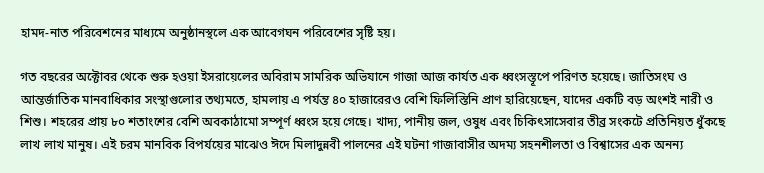হামদ-নাত পরিবেশনের মাধ্যমে অনুষ্ঠানস্থলে এক আবেগঘন পরিবেশের সৃষ্টি হয়।

গত বছরের অক্টোবর থেকে শুরু হওয়া ইসরায়েলের অবিরাম সামরিক অভিযানে গাজা আজ কার্যত এক ধ্বংসস্তূপে পরিণত হয়েছে। জাতিসংঘ ও আন্তর্জাতিক মানবাধিকার সংস্থাগুলোর তথ্যমতে, হামলায় এ পর্যন্ত ৪০ হাজারেরও বেশি ফিলিস্তিনি প্রাণ হারিয়েছেন, যাদের একটি বড় অংশই নারী ও শিশু। শহরের প্রায় ৮০ শতাংশের বেশি অবকাঠামো সম্পূর্ণ ধ্বংস হয়ে গেছে। খাদ্য, পানীয় জল, ওষুধ এবং চিকিৎসাসেবার তীব্র সংকটে প্রতিনিয়ত ধুঁকছে লাখ লাখ মানুষ। এই চরম মানবিক বিপর্যয়ের মাঝেও ঈদে মিলাদুন্নবী পালনের এই ঘটনা গাজাবাসীর অদম্য সহনশীলতা ও বিশ্বাসের এক অনন্য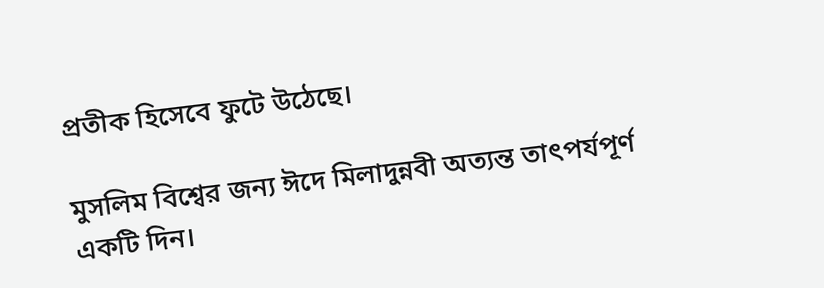প্রতীক হিসেবে ফুটে উঠেছে।

মুসলিম বিশ্বের জন্য ঈদে মিলাদুন্নবী অত্যন্ত তাৎপর্যপূর্ণ একটি দিন।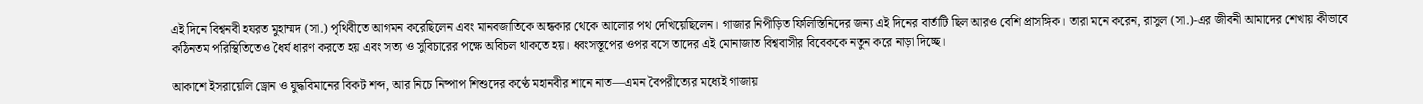এই দিনে বিশ্বনবী হযরত মুহাম্মদ (সা.) পৃথিবীতে আগমন করেছিলেন এবং মানবজাতিকে অন্ধকার থেকে আলোর পথ দেখিয়েছিলেন। গাজার নিপীড়িত ফিলিস্তিনিদের জন্য এই দিনের বার্তাটি ছিল আরও বেশি প্রাসঙ্গিক। তারা মনে করেন, রাসুল (সা.)-এর জীবনী আমাদের শেখায় কীভাবে কঠিনতম পরিস্থিতিতেও ধৈর্য ধারণ করতে হয় এবং সত্য ও সুবিচারের পক্ষে অবিচল থাকতে হয়। ধ্বংসস্তূপের ওপর বসে তাদের এই মোনাজাত বিশ্ববাসীর বিবেককে নতুন করে নাড়া দিচ্ছে।

আকাশে ইসরায়েলি ড্রোন ও যুদ্ধবিমানের বিকট শব্দ, আর নিচে নিষ্পাপ শিশুদের কণ্ঠে মহানবীর শানে নাত—এমন বৈপরীত্যের মধ্যেই গাজায়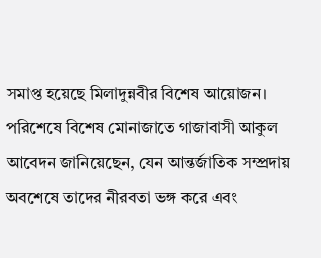সমাপ্ত হয়েছে মিলাদুন্নবীর বিশেষ আয়োজন। পরিশেষে বিশেষ মোনাজাতে গাজাবাসী আকুল আবেদন জানিয়েছেন, যেন আন্তর্জাতিক সম্প্রদায় অবশেষে তাদের নীরবতা ভঙ্গ করে এবং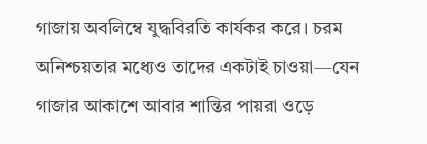গাজায় অবলিম্বে যুদ্ধবিরতি কার্যকর করে। চরম অনিশ্চয়তার মধ্যেও তাদের একটাই চাওয়া—যেন গাজার আকাশে আবার শান্তির পায়রা ওড়ে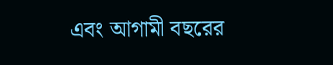এবং আগামী বছরের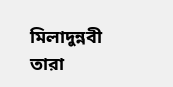মিলাদুন্নবী তারা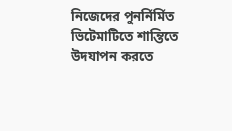নিজেদের পুনর্নির্মিত ভিটেমাটিতে শান্তিতে উদযাপন করতে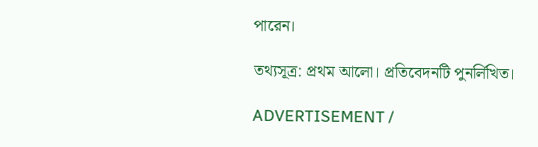পারেন।

তথ্যসূত্র: প্রথম আলো। প্রতিবেদনটি পুনর্লিখিত।

ADVERTISEMENT /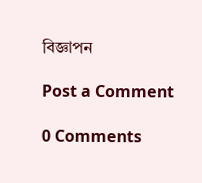বিজ্ঞাপন

Post a Comment

0 Comments